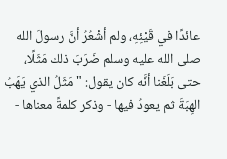عائدًا في قَيْئِهِ، ولم أشْعُرُ أنَّ رسولَ الله صلى الله عليه وسلم ضَرَبَ ذلك مَثَلًا، حتى بَلَغَنا أنَّه كان يقول: "مَثَلُ الذي يَهَبُ الهِبَةَ ثم يعودُ فيها - وذكر كلمةً معناها -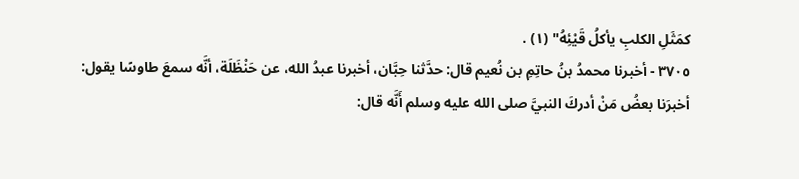كمَثَلِ الكلبِ يأكلُ قَيْئِهُ" (١) .
٣٧٠٥ - أخبرنا محمدُ بنُ حاتِمِ بن نُعيم قال: حدَّثنا حِبَّان، أخبرنا عبدُ الله، عن حَنْظَلَة، أنَّه سمعَ طاوسًا يقول:
أخبرَنا بعضُ مَنْ أدركَ النبيَّ صلى الله عليه وسلم أَنَّه قال: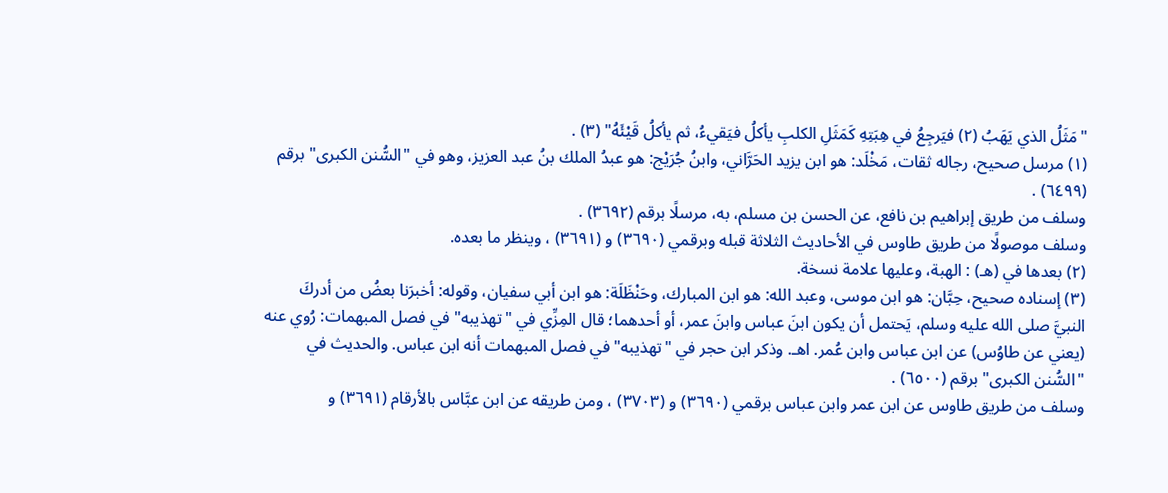"مَثَلُ الذي يَهَبُ (٢) فيَرجِعُ في هِبَتِهِ كَمَثَلِ الكلبِ يأكلُ فيَقيءُ، ثم يأكلُ قَيْئَهُ" (٣) .
(١) مرسل صحيح، رجاله ثقات، مَخْلَد: هو ابن يزيد الحَرَّاني، وابنُ جُرَيْج: هو عبدُ الملك بنُ عبد العزيز، وهو في "السُّنن الكبرى" برقم (٦٤٩٩) .
وسلف من طريق إبراهيم بن نافع، عن الحسن بن مسلم، به، مرسلًا برقم (٣٦٩٢) .
وسلف موصولًا من طريق طاوس في الأحاديث الثلاثة قبله وبرقمي (٣٦٩٠) و (٣٦٩١) ، وينظر ما بعده.
(٢) بعدها في (هـ) : الهبة، وعليها علامة نسخة.
(٣) إسناده صحيح، حِبَّان: هو ابن موسى، وعبد الله: هو ابن المبارك، وحَنْظَلَة: هو ابن أبي سفيان، وقوله: أخبرَنا بعضُ من أدركَ النبيَّ صلى الله عليه وسلم، يَحتمل أن يكون ابنَ عباس وابنَ عمر، أو أحدهما؛ قال المِزِّي في "تهذيبه" في فصل المبهمات: رُوي عنه (يعني عن طاوُس) عن ابن عباس وابن عُمر. اهـ. وذكر ابن حجر في "تهذيبه" في فصل المبهمات أنه ابن عباس. والحديث في "السُّنن الكبرى" برقم (٦٥٠٠) .
وسلف من طريق طاوس عن ابن عمر وابن عباس برقمي (٣٦٩٠) و (٣٧٠٣) ، ومن طريقه عن ابن عبَّاس بالأرقام (٣٦٩١) و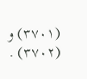(٣٧٠١) و (٣٧٠٢) .